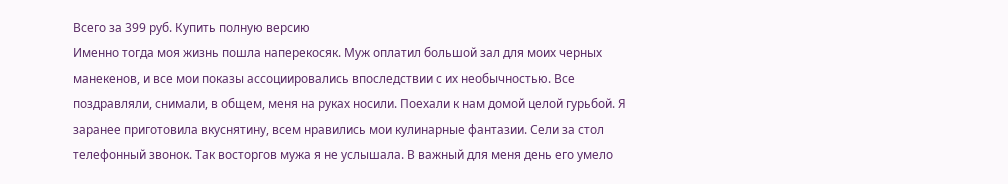Всего за 399 руб. Купить полную версию
Именно тогда моя жизнь пошла наперекосяк. Муж оплатил большой зал для моих черных манекенов, и все мои показы ассоциировались впоследствии с их необычностью. Все поздравляли, снимали, в общем, меня на руках носили. Поехали к нам домой целой гурьбой. Я заранее приготовила вкуснятину, всем нравились мои кулинарные фантазии. Сели за стол телефонный звонок. Так восторгов мужа я не услышала. В важный для меня день его умело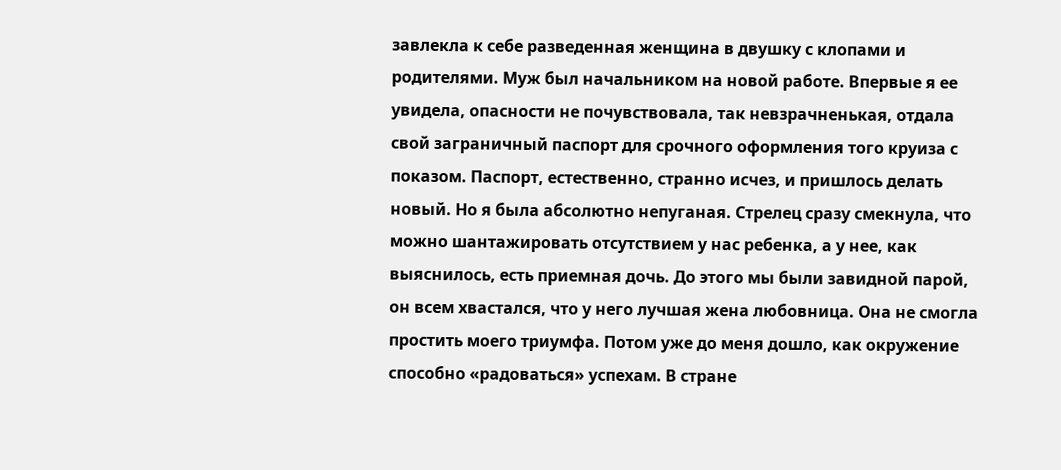завлекла к себе разведенная женщина в двушку с клопами и родителями. Муж был начальником на новой работе. Впервые я ее увидела, опасности не почувствовала, так невзрачненькая, отдала свой заграничный паспорт для срочного оформления того круиза с показом. Паспорт, естественно, странно исчез, и пришлось делать новый. Но я была абсолютно непуганая. Стрелец сразу смекнула, что можно шантажировать отсутствием у нас ребенка, а у нее, как выяснилось, есть приемная дочь. До этого мы были завидной парой, он всем хвастался, что у него лучшая жена любовница. Она не смогла простить моего триумфа. Потом уже до меня дошло, как окружение способно «радоваться» успехам. В стране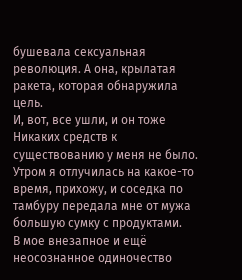бушевала сексуальная революция. А она, крылатая ракета, которая обнаружила цель.
И, вот, все ушли, и он тоже Никаких средств к существованию у меня не было. Утром я отлучилась на какое-то время, прихожу, и соседка по тамбуру передала мне от мужа большую сумку с продуктами.
В мое внезапное и ещё неосознанное одиночество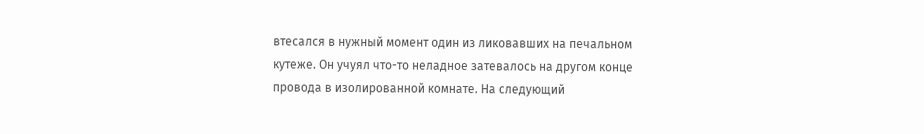втесался в нужный момент один из ликовавших на печальном кутеже. Он учуял что-то неладное затевалось на другом конце провода в изолированной комнате. На следующий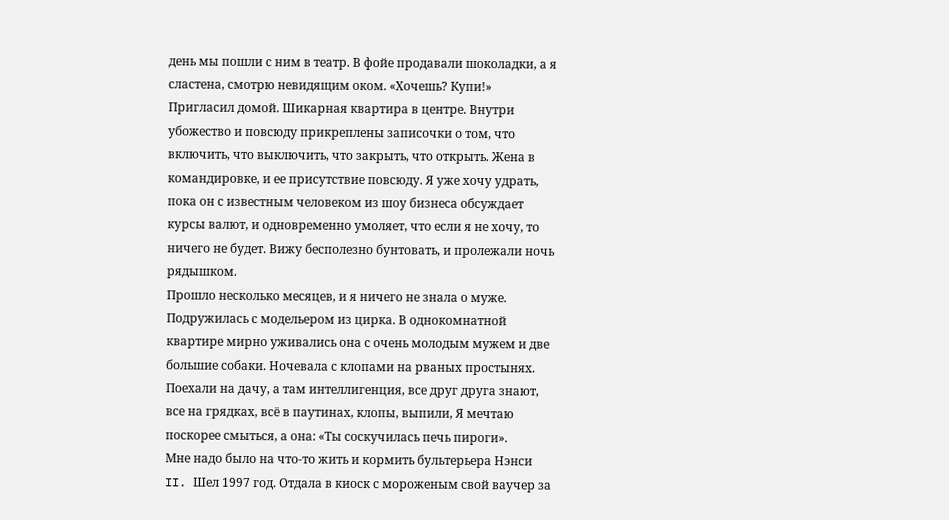день мы пошли с ним в театр. В фойе продавали шоколадки, а я сластена, смотрю невидящим оком. «Хочешь? Купи!» Пригласил домой. Шикарная квартира в центре. Внутри убожество и повсюду прикреплены записочки о том, что включить, что выключить, что закрыть, что открыть. Жена в командировке, и ее присутствие повсюду. Я уже хочу удрать, пока он с известным человеком из шоу бизнеса обсуждает курсы валют, и одновременно умоляет, что если я не хочу, то ничего не будет. Вижу бесполезно бунтовать, и пролежали ночь рядышком.
Прошло несколько месяцев, и я ничего не знала о муже.
Подружилась с модельером из цирка. В однокомнатной квартире мирно уживались она с очень молодым мужем и две большие собаки. Ночевала с клопами на рваных простынях. Поехали на дачу, а там интеллигенция, все друг друга знают, все на грядках, всё в паутинах, клопы, выпили, Я мечтаю поскорее смыться, а она: «Ты соскучилась печь пироги».
Мне надо было на что-то жить и кормить бультерьера Нэнси II. Шел 1997 год. Отдала в киоск с мороженым свой ваучер за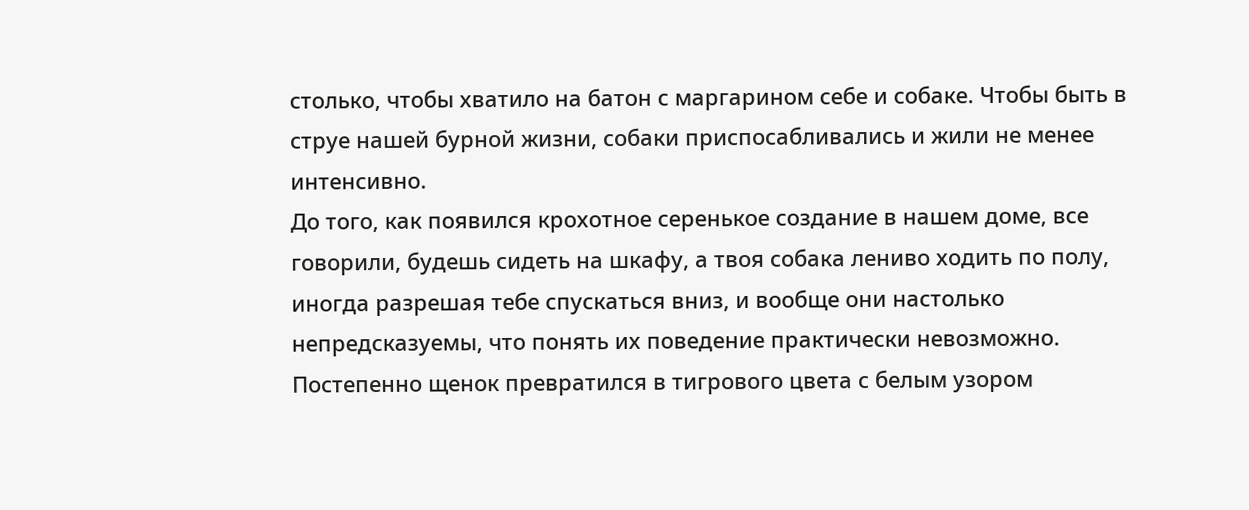столько, чтобы хватило на батон с маргарином себе и собаке. Чтобы быть в струе нашей бурной жизни, собаки приспосабливались и жили не менее интенсивно.
До того, как появился крохотное серенькое создание в нашем доме, все говорили, будешь сидеть на шкафу, а твоя собака лениво ходить по полу, иногда разрешая тебе спускаться вниз, и вообще они настолько непредсказуемы, что понять их поведение практически невозможно. Постепенно щенок превратился в тигрового цвета с белым узором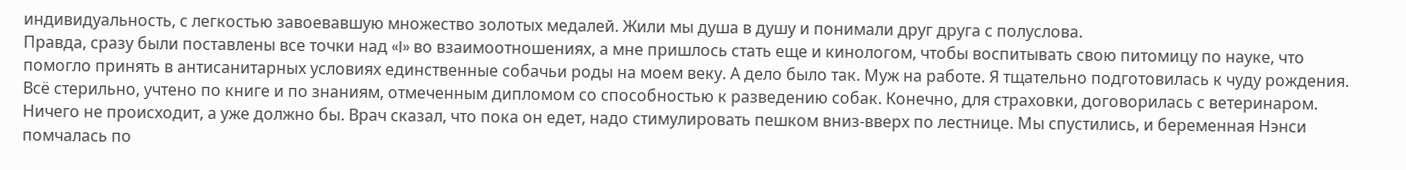индивидуальность, с легкостью завоевавшую множество золотых медалей. Жили мы душа в душу и понимали друг друга с полуслова.
Правда, сразу были поставлены все точки над «I» во взаимоотношениях, а мне пришлось стать еще и кинологом, чтобы воспитывать свою питомицу по науке, что помогло принять в антисанитарных условиях единственные собачьи роды на моем веку. А дело было так. Муж на работе. Я тщательно подготовилась к чуду рождения. Всё стерильно, учтено по книге и по знаниям, отмеченным дипломом со способностью к разведению собак. Конечно, для страховки, договорилась с ветеринаром. Ничего не происходит, а уже должно бы. Врач сказал, что пока он едет, надо стимулировать пешком вниз-вверх по лестнице. Мы спустились, и беременная Нэнси помчалась по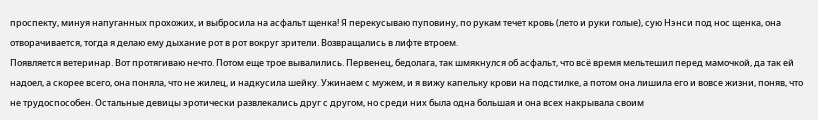проспекту, минуя напуганных прохожих, и выбросила на асфальт щенка! Я перекусываю пуповину, по рукам течет кровь (лето и руки голые), сую Нэнси под нос щенка, она отворачивается, тогда я делаю ему дыхание рот в рот вокруг зрители. Возвращались в лифте втроем.
Появляется ветеринар. Вот протягиваю нечто. Потом еще трое вывалились. Первенец, бедолага, так шмякнулся об асфальт, что всё время мельтешил перед мамочкой, да так ей надоел, а скорее всего, она поняла, что не жилец, и надкусила шейку. Ужинаем с мужем, и я вижу капельку крови на подстилке, а потом она лишила его и вовсе жизни, поняв, что не трудоспособен. Остальные девицы эротически развлекались друг с другом, но среди них была одна большая и она всех накрывала своим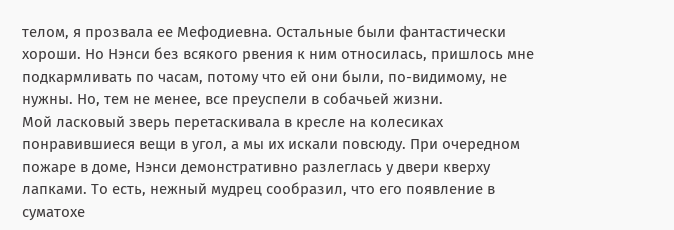телом, я прозвала ее Мефодиевна. Остальные были фантастически хороши. Но Нэнси без всякого рвения к ним относилась, пришлось мне подкармливать по часам, потому что ей они были, по-видимому, не нужны. Но, тем не менее, все преуспели в собачьей жизни.
Мой ласковый зверь перетаскивала в кресле на колесиках понравившиеся вещи в угол, а мы их искали повсюду. При очередном пожаре в доме, Нэнси демонстративно разлеглась у двери кверху лапками. То есть, нежный мудрец сообразил, что его появление в суматохе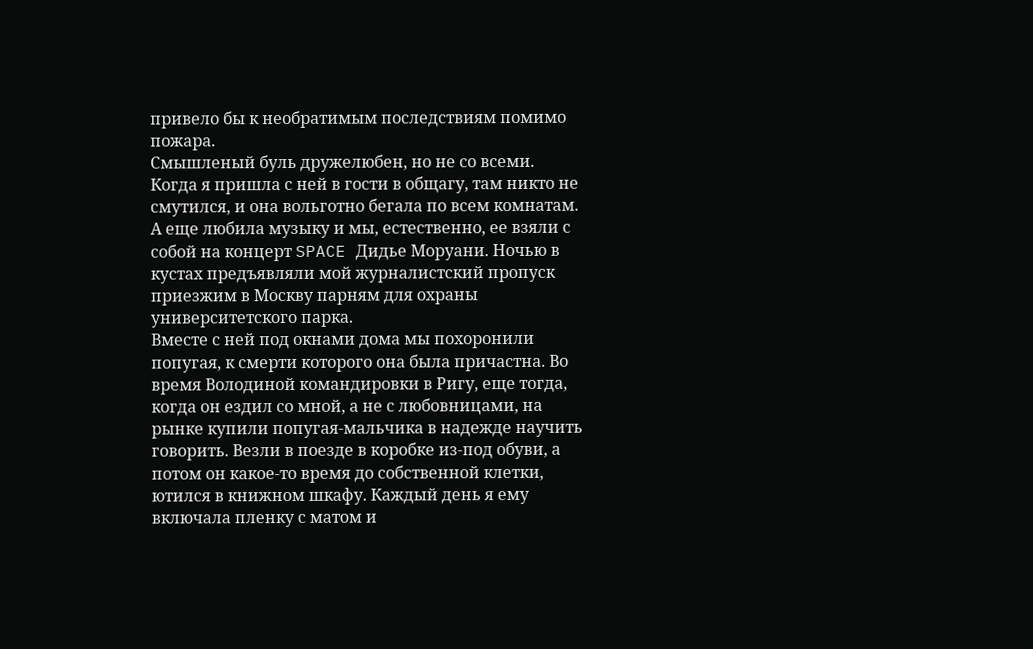привело бы к необратимым последствиям помимо пожара.
Смышленый буль дружелюбен, но не со всеми. Когда я пришла с ней в гости в общагу, там никто не смутился, и она вольготно бегала по всем комнатам. А еще любила музыку и мы, естественно, ее взяли с собой на концерт SPACE Дидье Моруани. Ночью в кустах предъявляли мой журналистский пропуск приезжим в Москву парням для охраны университетского парка.
Вместе с ней под окнами дома мы похоронили попугая, к смерти которого она была причастна. Во время Володиной командировки в Ригу, еще тогда, когда он ездил со мной, а не с любовницами, на рынке купили попугая-мальчика в надежде научить говорить. Везли в поезде в коробке из-под обуви, а потом он какое-то время до собственной клетки, ютился в книжном шкафу. Каждый день я ему включала пленку с матом и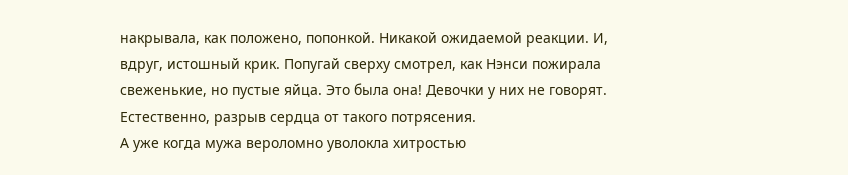накрывала, как положено, попонкой. Никакой ожидаемой реакции. И, вдруг, истошный крик. Попугай сверху смотрел, как Нэнси пожирала свеженькие, но пустые яйца. Это была она! Девочки у них не говорят. Естественно, разрыв сердца от такого потрясения.
А уже когда мужа вероломно уволокла хитростью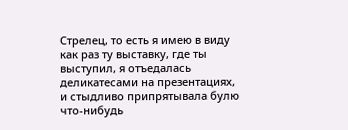Стрелец, то есть я имею в виду как раз ту выставку, где ты выступил, я отъедалась деликатесами на презентациях, и стыдливо припрятывала булю что-нибудь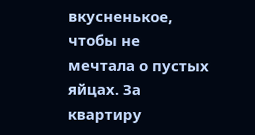вкусненькое, чтобы не мечтала о пустых яйцах. За квартиру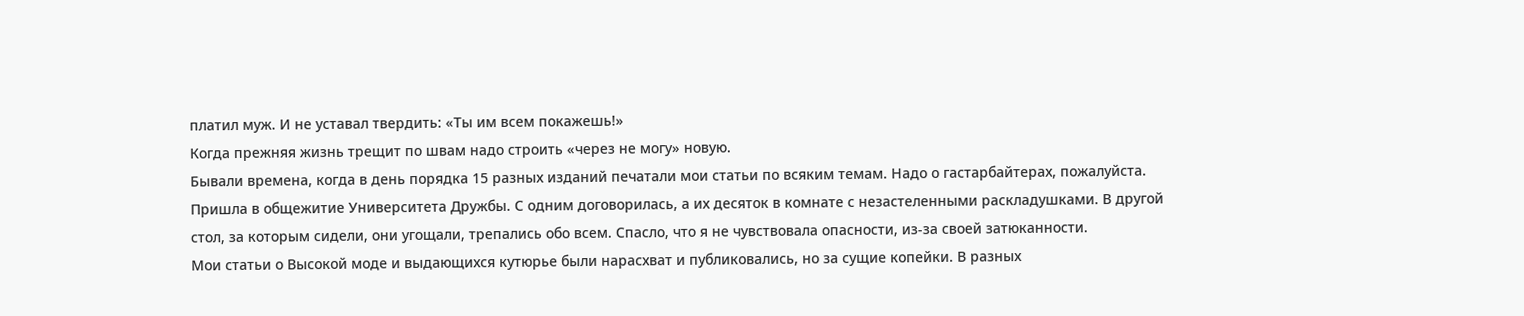платил муж. И не уставал твердить: «Ты им всем покажешь!»
Когда прежняя жизнь трещит по швам надо строить «через не могу» новую.
Бывали времена, когда в день порядка 15 разных изданий печатали мои статьи по всяким темам. Надо о гастарбайтерах, пожалуйста. Пришла в общежитие Университета Дружбы. С одним договорилась, а их десяток в комнате с незастеленными раскладушками. В другой стол, за которым сидели, они угощали, трепались обо всем. Спасло, что я не чувствовала опасности, из-за своей затюканности.
Мои статьи о Высокой моде и выдающихся кутюрье были нарасхват и публиковались, но за сущие копейки. В разных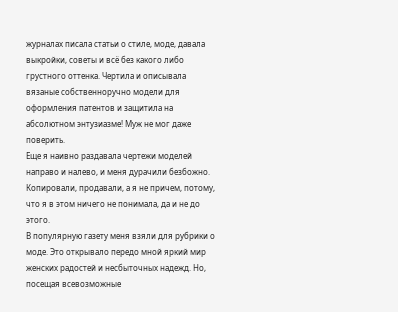журналах писала статьи о стиле, моде, давала выкройки, советы и всё без какого либо грустного оттенка. Чертила и описывала вязаные собственноручно модели для оформления патентов и защитила на абсолютном энтузиазме! Муж не мог даже поверить.
Еще я наивно раздавала чертежи моделей направо и налево, и меня дурачили безбожно. Копировали, продавали, а я не причем, потому, что я в этом ничего не понимала, да и не до этого.
В популярную газету меня взяли для рубрики о моде. Это открывало передо мной яркий мир женских радостей и несбыточных надежд. Но, посещая всевозможные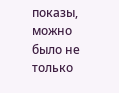показы, можно было не только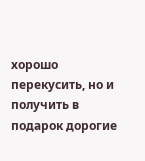хорошо перекусить, но и получить в подарок дорогие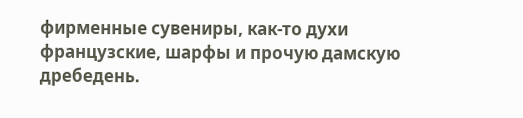фирменные сувениры, как-то духи французские, шарфы и прочую дамскую дребедень.